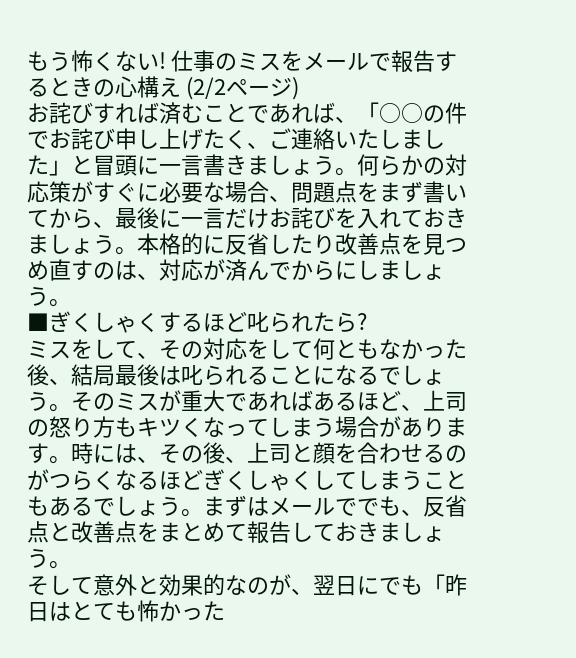もう怖くない! 仕事のミスをメールで報告するときの心構え (2/2ページ)
お詫びすれば済むことであれば、「○○の件でお詫び申し上げたく、ご連絡いたしました」と冒頭に一言書きましょう。何らかの対応策がすぐに必要な場合、問題点をまず書いてから、最後に一言だけお詫びを入れておきましょう。本格的に反省したり改善点を見つめ直すのは、対応が済んでからにしましょう。
■ぎくしゃくするほど叱られたら?
ミスをして、その対応をして何ともなかった後、結局最後は叱られることになるでしょう。そのミスが重大であればあるほど、上司の怒り方もキツくなってしまう場合があります。時には、その後、上司と顔を合わせるのがつらくなるほどぎくしゃくしてしまうこともあるでしょう。まずはメールででも、反省点と改善点をまとめて報告しておきましょう。
そして意外と効果的なのが、翌日にでも「昨日はとても怖かった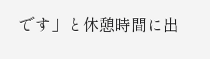です」と休憩時間に出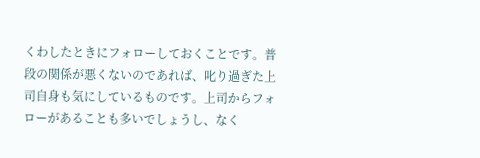くわしたときにフォローしておくことです。普段の関係が悪くないのであれば、叱り過ぎた上司自身も気にしているものです。上司からフォローがあることも多いでしょうし、なく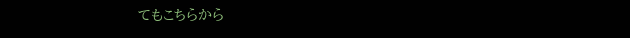てもこちらから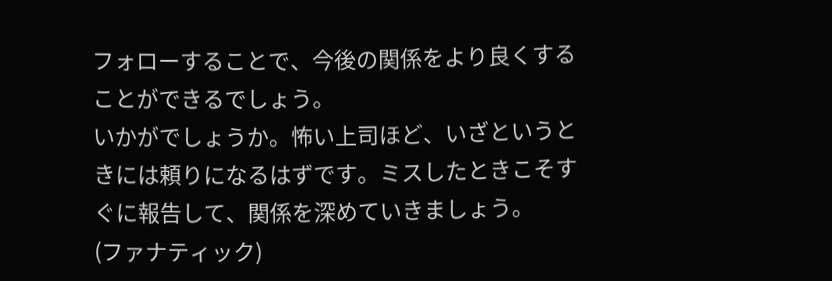フォローすることで、今後の関係をより良くすることができるでしょう。
いかがでしょうか。怖い上司ほど、いざというときには頼りになるはずです。ミスしたときこそすぐに報告して、関係を深めていきましょう。
(ファナティック)